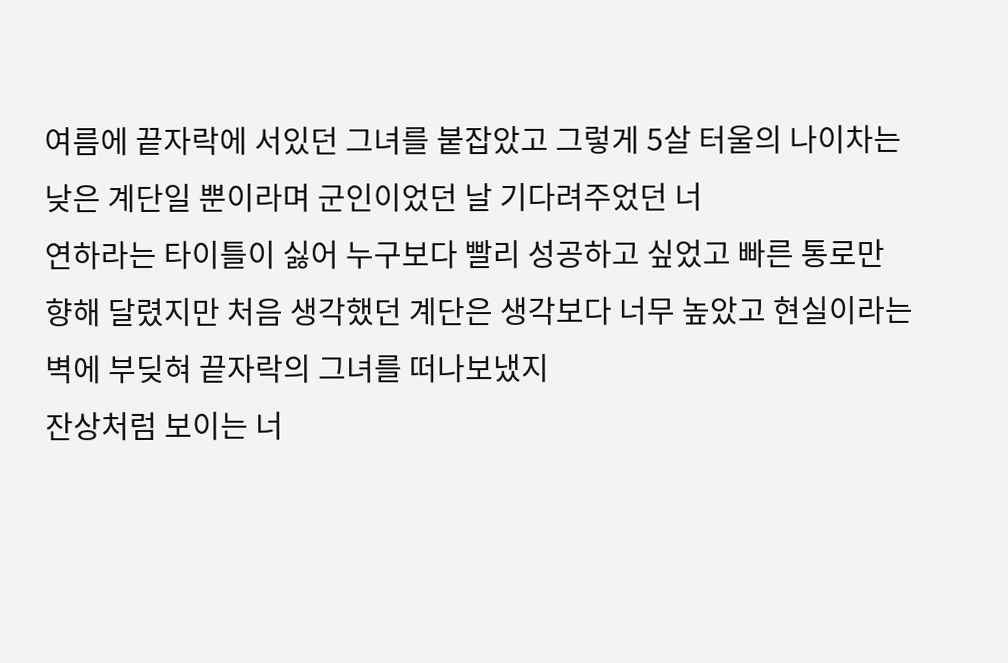여름에 끝자락에 서있던 그녀를 붙잡았고 그렇게 5살 터울의 나이차는 낮은 계단일 뿐이라며 군인이었던 날 기다려주었던 너
연하라는 타이틀이 싫어 누구보다 빨리 성공하고 싶었고 빠른 통로만 향해 달렸지만 처음 생각했던 계단은 생각보다 너무 높았고 현실이라는 벽에 부딪혀 끝자락의 그녀를 떠나보냈지
잔상처럼 보이는 너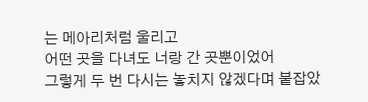는 메아리처럼 울리고
어떤 곳을 다녀도 너랑 간 곳뿐이었어
그렇게 두 번 다시는 놓치지 않겠다며 붙잡았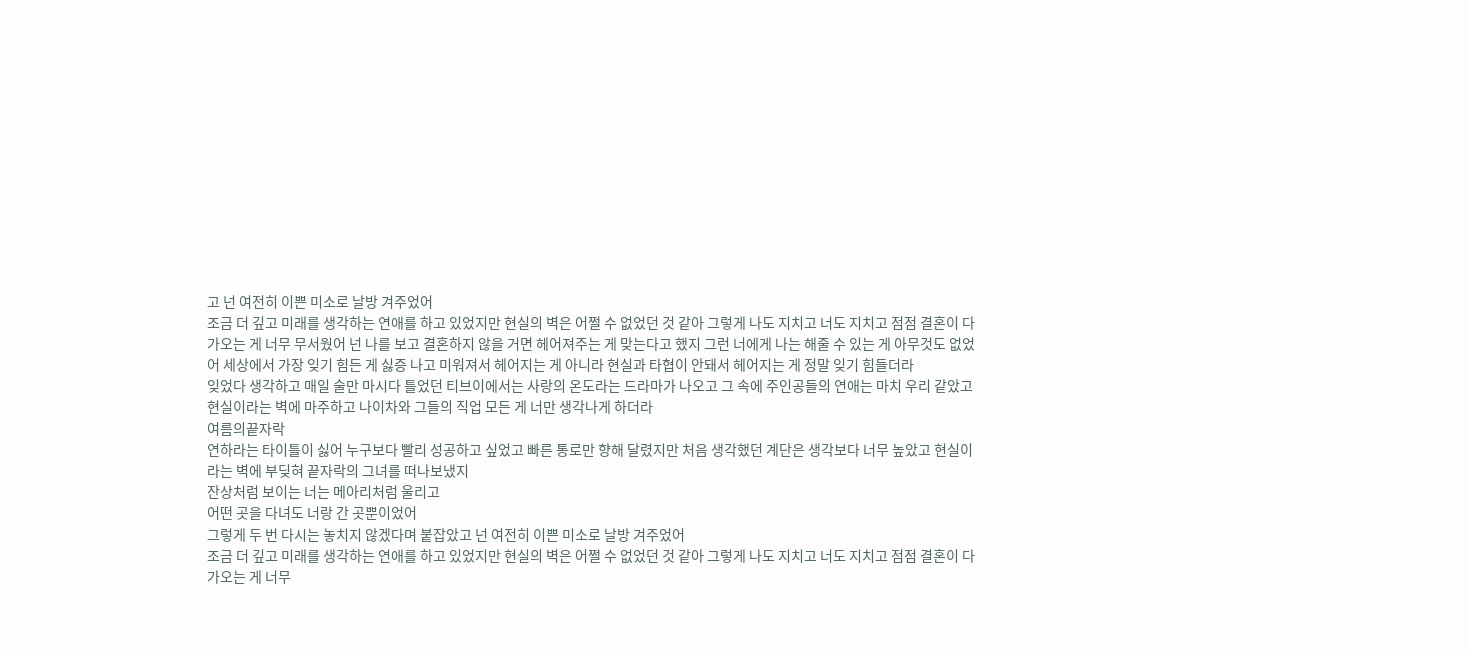고 넌 여전히 이쁜 미소로 날방 겨주었어
조금 더 깊고 미래를 생각하는 연애를 하고 있었지만 현실의 벽은 어쩔 수 없었던 것 같아 그렇게 나도 지치고 너도 지치고 점점 결혼이 다가오는 게 너무 무서웠어 넌 나를 보고 결혼하지 않을 거면 헤어져주는 게 맞는다고 했지 그런 너에게 나는 해줄 수 있는 게 아무것도 없었어 세상에서 가장 잊기 힘든 게 싫증 나고 미워져서 헤어지는 게 아니라 현실과 타협이 안돼서 헤어지는 게 정말 잊기 힘들더라
잊었다 생각하고 매일 술만 마시다 틀었던 티브이에서는 사랑의 온도라는 드라마가 나오고 그 속에 주인공들의 연애는 마치 우리 같았고 현실이라는 벽에 마주하고 나이차와 그들의 직업 모든 게 너만 생각나게 하더라
여름의끝자락
연하라는 타이틀이 싫어 누구보다 빨리 성공하고 싶었고 빠른 통로만 향해 달렸지만 처음 생각했던 계단은 생각보다 너무 높았고 현실이라는 벽에 부딪혀 끝자락의 그녀를 떠나보냈지
잔상처럼 보이는 너는 메아리처럼 울리고
어떤 곳을 다녀도 너랑 간 곳뿐이었어
그렇게 두 번 다시는 놓치지 않겠다며 붙잡았고 넌 여전히 이쁜 미소로 날방 겨주었어
조금 더 깊고 미래를 생각하는 연애를 하고 있었지만 현실의 벽은 어쩔 수 없었던 것 같아 그렇게 나도 지치고 너도 지치고 점점 결혼이 다가오는 게 너무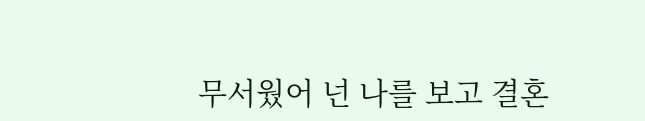무서웠어 넌 나를 보고 결혼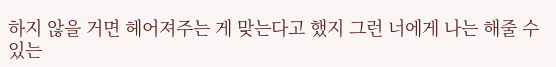하지 않을 거면 헤어져주는 게 맞는다고 했지 그런 너에게 나는 해줄 수 있는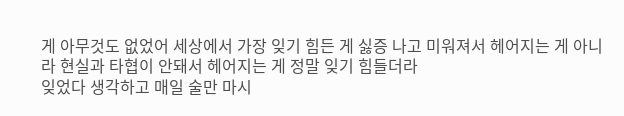게 아무것도 없었어 세상에서 가장 잊기 힘든 게 싫증 나고 미워져서 헤어지는 게 아니라 현실과 타협이 안돼서 헤어지는 게 정말 잊기 힘들더라
잊었다 생각하고 매일 술만 마시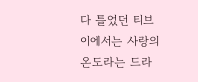다 틀었던 티브이에서는 사랑의 온도라는 드라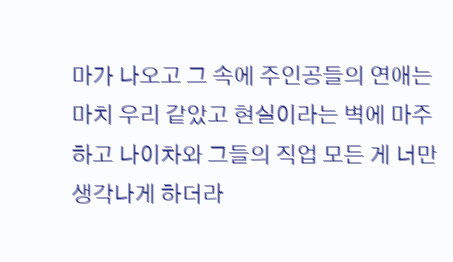마가 나오고 그 속에 주인공들의 연애는 마치 우리 같았고 현실이라는 벽에 마주하고 나이차와 그들의 직업 모든 게 너만 생각나게 하더라